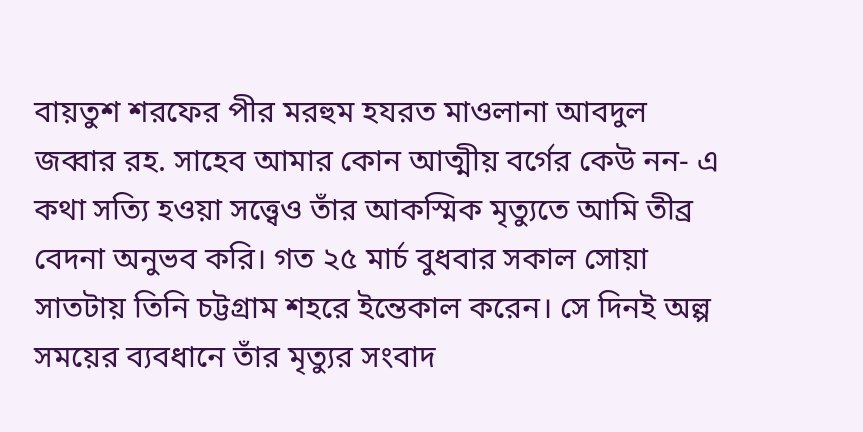বায়তুশ শরফের পীর মরহুম হযরত মাওলানা আবদুল জব্বার রহ. সাহেব আমার কোন আত্মীয় বর্গের কেউ নন- এ কথা সত্যি হওয়া সত্ত্বেও তাঁর আকস্মিক মৃত্যুতে আমি তীব্র বেদনা অনুভব করি। গত ২৫ মার্চ বুধবার সকাল সোয়া সাতটায় তিনি চট্টগ্রাম শহরে ইন্তেকাল করেন। সে দিনই অল্প সময়ের ব্যবধানে তাঁর মৃত্যুর সংবাদ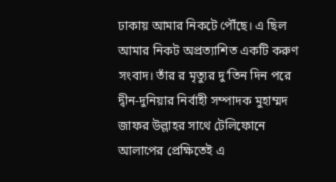ঢাকায় আমার নিকটে পৌঁছে। এ ছিল আমার নিকট অপ্রত্যাশিত একটি করুণ সংবাদ। তাঁর র মৃত্যুর দু’তিন দিন পরে দ্বীন-দুনিয়ার নির্বাহী সম্পাদক মুহাম্মদ জাফর উল্লাহর সাথে টেলিফোনে আলাপের প্রেক্ষিতেই এ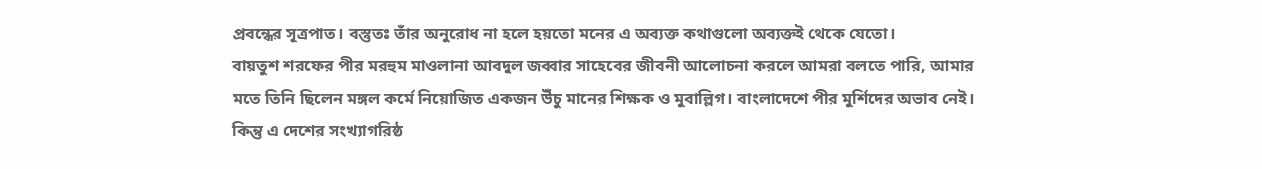প্রবন্ধের সূত্রপাত। বস্তুতঃ তাঁর অনুরোধ না হলে হয়তো মনের এ অব্যক্ত কথাগুলো অব্যক্তই থেকে যেতো।
বায়তুশ শরফের পীর মরহুম মাওলানা আবদুল জব্বার সাহেবের জীবনী আলোচনা করলে আমরা বলতে পারি, আমার মতে তিনি ছিলেন মঙ্গল কর্মে নিয়োজিত একজন উঁচু মানের শিক্ষক ও মুবাল্লিগ। বাংলাদেশে পীর মুর্শিদের অভাব নেই। কিন্তু এ দেশের সংখ্যাগরিষ্ঠ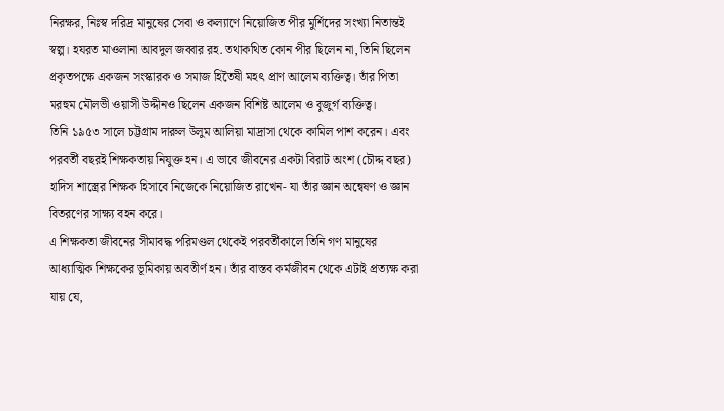নিরক্ষর, নিঃস্ব দরিদ্র মানুষের সেবা ও কল্যাণে নিয়োজিত পীর মুর্শিদের সংখ্যা নিতান্তই স্বল্প। হযরত মাওলানা আবদুল জব্বার রহ. তথাকথিত কোন পীর ছিলেন না, তিনি ছিলেন প্রকৃতপক্ষে একজন সংস্কারক ও সমাজ হিতৈষী মহৎ প্রাণ আলেম ব্যক্তিত্ব। তাঁর পিতা মরহুম মৌলভী ওয়াসী উদ্দীনও ছিলেন একজন বিশিষ্ট আলেম ও বুজুর্গ ব্যক্তিত্ব।
তিনি ১৯৫৩ সালে চট্টগ্রাম দারুল উলুম আলিয়া মাদ্রাসা থেকে কামিল পাশ করেন। এবং পরবর্তী বছরই শিক্ষকতায় নিযুক্ত হন। এ ভাবে জীবনের একটা বিরাট অংশ (চৌদ্দ বছর) হাদিস শাস্ত্রের শিক্ষক হিসাবে নিজেকে নিয়োজিত রাখেন- যা তাঁর জ্ঞান অন্বেষণ ও জ্ঞান বিতরণের সাক্ষ্য বহন করে।
এ শিক্ষকতা জীবনের সীমাবদ্ধ পরিমণ্ডল থেকেই পরবর্তীকালে তিনি গণ মানুষের আধ্যাত্মিক শিক্ষকের ভূমিকায় অবতীর্ণ হন। তাঁর বাস্তব কর্মজীবন থেকে এটাই প্রত্যক্ষ করা যায় যে,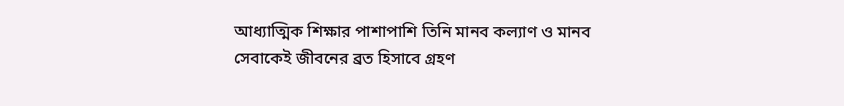আধ্যাত্মিক শিক্ষার পাশাপাশি তিনি মানব কল্যাণ ও মানব সেবাকেই জীবনের ব্রত হিসাবে গ্রহণ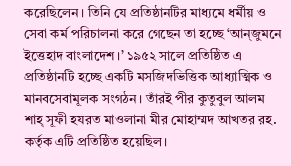করেছিলেন। তিনি যে প্রতিষ্ঠানটির মাধ্যমে ধর্মীয় ও সেবা কর্ম পরিচালনা করে গেছেন তা হচ্ছে ‘আন্জুমনে ইত্তেহাদ বাংলাদেশ।’ ১৯৫২ সালে প্রতিষ্ঠিত এ প্রতিষ্ঠানটি হচ্ছে একটি মসজিদভিত্তিক আধ্যাত্মিক ও মানবসেবামূলক সংগঠন। তাঁরই পীর কুতুবুল আলম শাহ্ সূফী হযরত মাওলানা মীর মোহাম্মদ আখতর রহ. কর্তৃক এটি প্রতিষ্ঠিত হয়েছিল।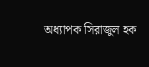অধ্যাপক সিরাজুল হক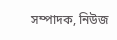সম্পাদক, নিউজ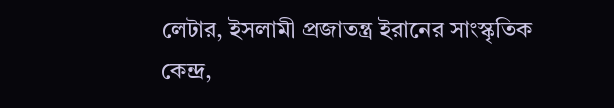লেটার, ইসলামী প্রজাতন্ত্র ইরানের সাংস্কৃতিক কেন্দ্র,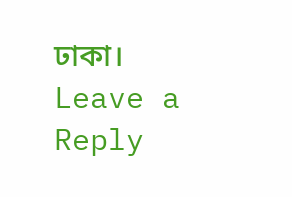ঢাকা।
Leave a Reply